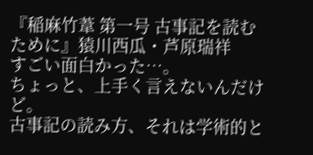『稲麻竹葦 第一号 古事記を読むために』猿川西瓜・芦原瑞祥
すごい面白かった…。
ちょっと、上手く言えないんだけど。
古事記の読み方、それは学術的と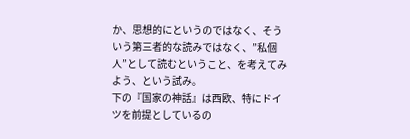か、思想的にというのではなく、そういう第三者的な読みではなく、”私個人”として読むということ、を考えてみよう、という試み。
下の『国家の神話』は西欧、特にドイツを前提としているの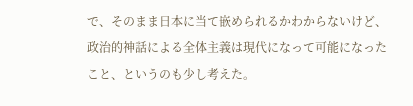で、そのまま日本に当て嵌められるかわからないけど、
政治的神話による全体主義は現代になって可能になったこと、というのも少し考えた。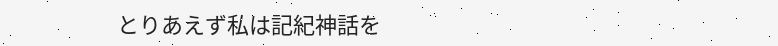とりあえず私は記紀神話を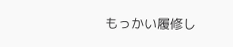もっかい履修し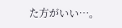た方がいい…。